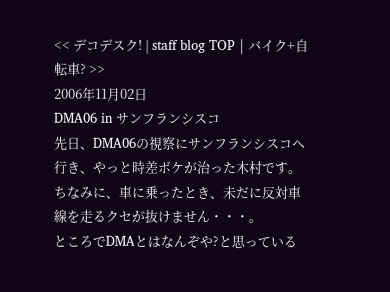<< デコデスク! | staff blog TOP | バイク+自転車? >>
2006年11月02日
DMA06 in サンフランシスコ
先日、DMA06の視察にサンフランシスコへ行き、やっと時差ボケが治った木村です。
ちなみに、車に乗ったとき、未だに反対車線を走るクセが抜けません・・・。
ところでDMAとはなんぞや?と思っている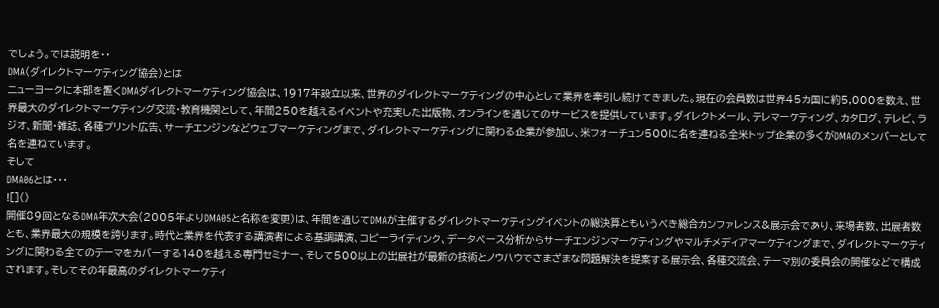でしょう。では説明を・・
DMA(ダイレクトマーケティング協会)とは
ニューヨークに本部を置くDMAダイレクトマーケティング協会は、1917年設立以来、世界のダイレクトマーケティングの中心として業界を牽引し続けてきました。現在の会員数は世界45カ国に約5,000を数え、世界最大のダイレクトマーケティング交流・教育機関として、年間250を越えるイベントや充実した出版物、オンラインを通じてのサービスを提供しています。ダイレクトメール、テレマーケティング、カタログ、テレビ、ラジオ、新聞・雑誌、各種プリント広告、サーチエンジンなどウェブマーケティングまで、ダイレクトマーケティングに関わる企業が参加し、米フォーチュン500に名を連ねる全米トップ企業の多くがDMAのメンバーとして名を連ねています。
そして
DMA06とは・・・
![]()
開催89回となるDMA年次大会(2005年よりDMA05と名称を変更)は、年間を通じてDMAが主催するダイレクトマーケティングイベントの総決算ともいうべき総合カンファレンス&展示会であり、来場者数、出展者数とも、業界最大の規模を誇ります。時代と業界を代表する講演者による基調講演、コピーライティンク、データベース分析からサーチエンジンマーケティングやマルチメディアマーケティングまで、ダイレクトマーケティングに関わる全てのテーマをカバーする140を越える専門セミナー、そして500以上の出展社が最新の技術とノウハウでさまざまな問題解決を提案する展示会、各種交流会、テーマ別の委員会の開催などで構成されます。そしてその年最高のダイレクトマーケティ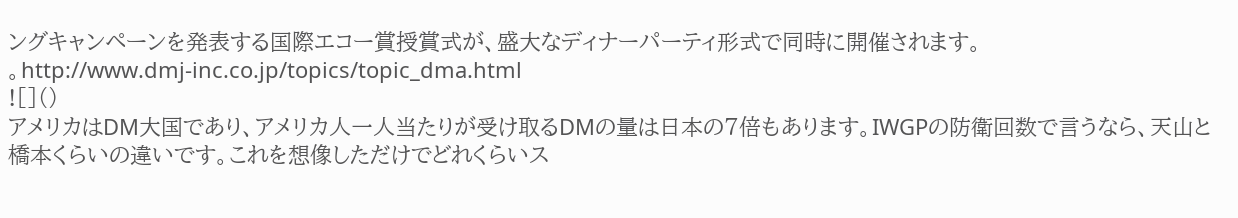ングキャンペーンを発表する国際エコー賞授賞式が、盛大なディナーパーティ形式で同時に開催されます。
。http://www.dmj-inc.co.jp/topics/topic_dma.html
![]()
アメリカはDM大国であり、アメリカ人一人当たりが受け取るDMの量は日本の7倍もあります。IWGPの防衛回数で言うなら、天山と橋本くらいの違いです。これを想像しただけでどれくらいス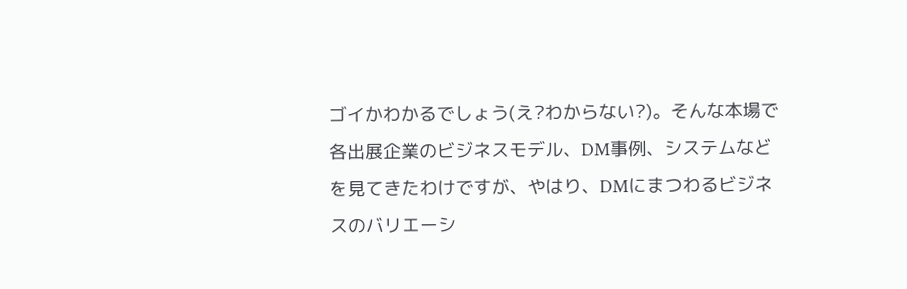ゴイかわかるでしょう(え?わからない?)。そんな本場で各出展企業のビジネスモデル、DM事例、システムなどを見てきたわけですが、やはり、DMにまつわるビジネスのバリエーシ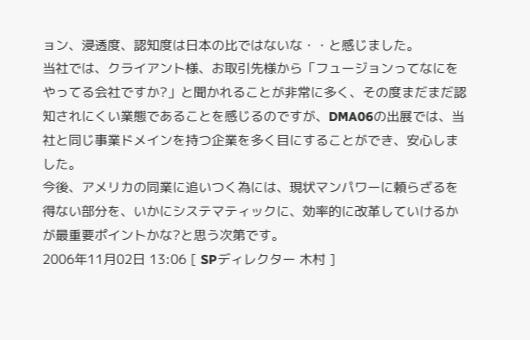ョン、浸透度、認知度は日本の比ではないな・・と感じました。
当社では、クライアント様、お取引先様から「フュージョンってなにをやってる会社ですか?」と聞かれることが非常に多く、その度まだまだ認知されにくい業態であることを感じるのですが、DMA06の出展では、当社と同じ事業ドメインを持つ企業を多く目にすることができ、安心しました。
今後、アメリカの同業に追いつく為には、現状マンパワーに頼らざるを得ない部分を、いかにシステマティックに、効率的に改革していけるかが最重要ポイントかな?と思う次第です。
2006年11月02日 13:06 [ SPディレクター 木村 ]